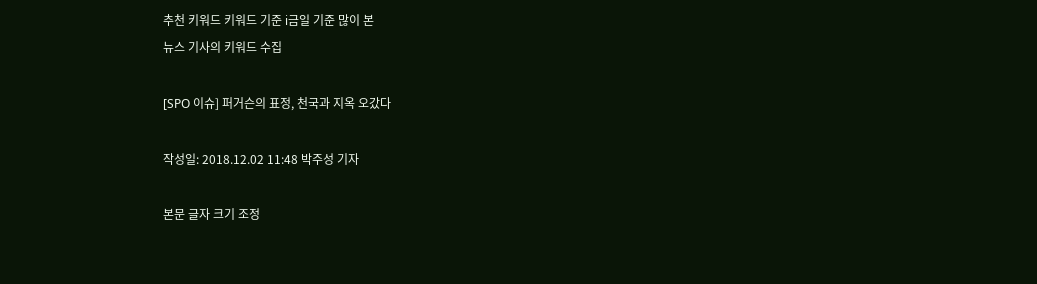추천 키워드 키워드 기준 i금일 기준 많이 본
뉴스 기사의 키워드 수집

[SPO 이슈] 퍼거슨의 표정, 천국과 지옥 오갔다

작성일: 2018.12.02 11:48 박주성 기자

본문 글자 크기 조정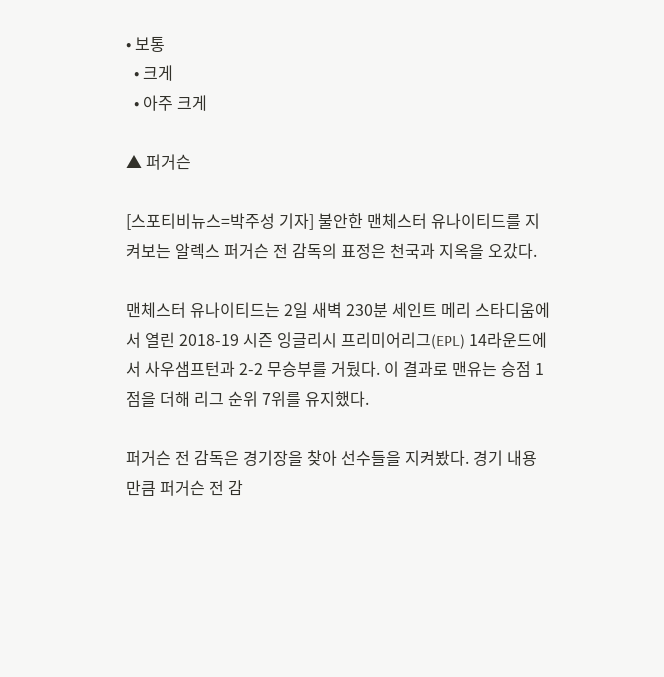• 보통
  • 크게
  • 아주 크게

▲ 퍼거슨

[스포티비뉴스=박주성 기자] 불안한 맨체스터 유나이티드를 지켜보는 알렉스 퍼거슨 전 감독의 표정은 천국과 지옥을 오갔다.

맨체스터 유나이티드는 2일 새벽 230분 세인트 메리 스타디움에서 열린 2018-19 시즌 잉글리시 프리미어리그(EPL) 14라운드에서 사우샘프턴과 2-2 무승부를 거뒀다. 이 결과로 맨유는 승점 1점을 더해 리그 순위 7위를 유지했다.

퍼거슨 전 감독은 경기장을 찾아 선수들을 지켜봤다. 경기 내용 만큼 퍼거슨 전 감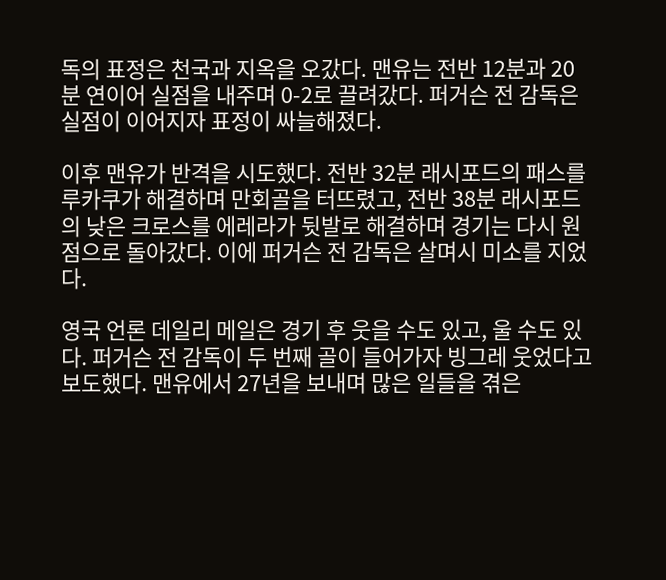독의 표정은 천국과 지옥을 오갔다. 맨유는 전반 12분과 20분 연이어 실점을 내주며 0-2로 끌려갔다. 퍼거슨 전 감독은 실점이 이어지자 표정이 싸늘해졌다.

이후 맨유가 반격을 시도했다. 전반 32분 래시포드의 패스를 루카쿠가 해결하며 만회골을 터뜨렸고, 전반 38분 래시포드의 낮은 크로스를 에레라가 뒷발로 해결하며 경기는 다시 원점으로 돌아갔다. 이에 퍼거슨 전 감독은 살며시 미소를 지었다.

영국 언론 데일리 메일은 경기 후 웃을 수도 있고, 울 수도 있다. 퍼거슨 전 감독이 두 번째 골이 들어가자 빙그레 웃었다고 보도했다. 맨유에서 27년을 보내며 많은 일들을 겪은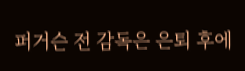퍼거슨 전 감독은 은퇴 후에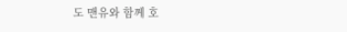도 맨유와 함께 호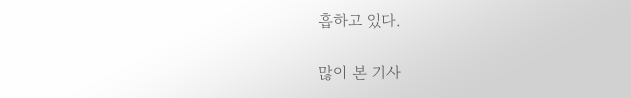흡하고 있다.

많이 본 기사